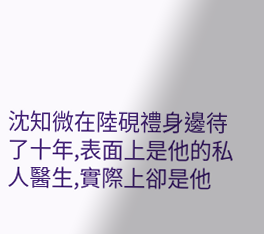沈知微在陸硯禮身邊待了十年,表面上是他的私人醫生,實際上卻是他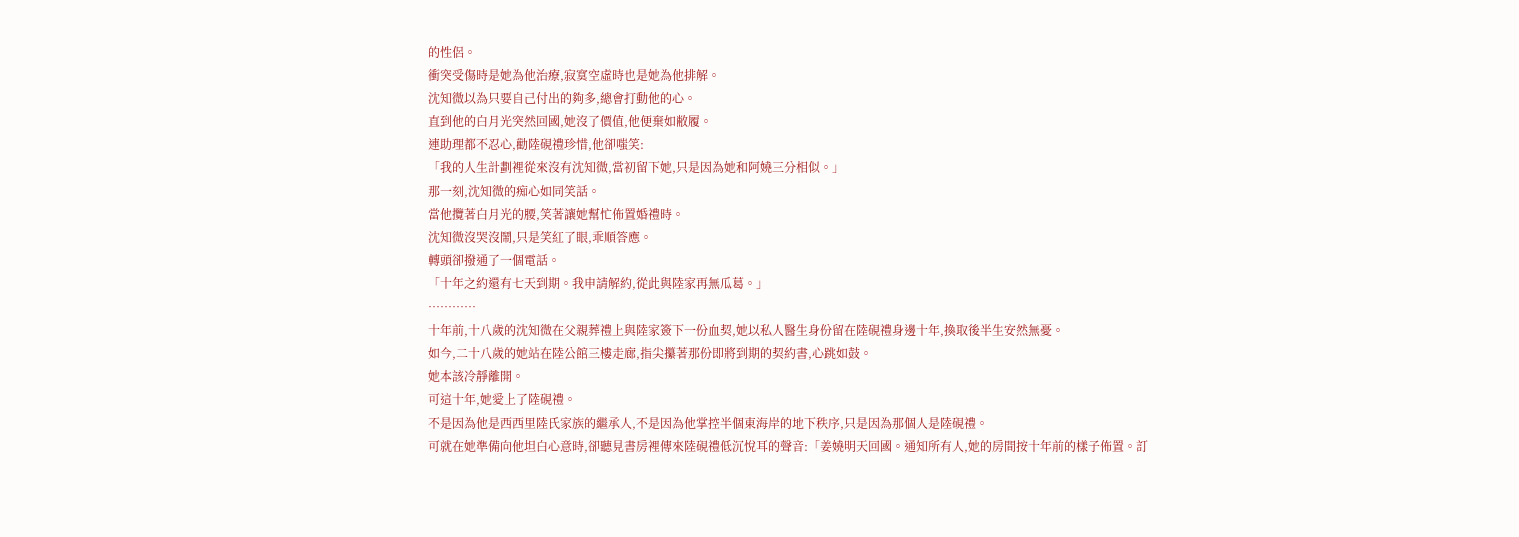的性侶。
衝突受傷時是她為他治療,寂寞空虛時也是她為他排解。
沈知微以為只要自己付出的夠多,總會打動他的心。
直到他的白月光突然回國,她沒了價值,他便棄如敝履。
連助理都不忍心,勸陸硯禮珍惜,他卻嗤笑:
「我的人生計劃裡從來沒有沈知微,當初留下她,只是因為她和阿嬈三分相似。」
那一刻,沈知微的痴心如同笑話。
當他攬著白月光的腰,笑著讓她幫忙佈置婚禮時。
沈知微沒哭沒鬧,只是笑紅了眼,乖順答應。
轉頭卻撥通了一個電話。
「十年之約還有七天到期。我申請解約,從此與陸家再無瓜葛。」
…………
十年前,十八歲的沈知微在父親葬禮上與陸家簽下一份血契,她以私人醫生身份留在陸硯禮身邊十年,換取後半生安然無憂。
如今,二十八歲的她站在陸公館三樓走廊,指尖攥著那份即將到期的契約書,心跳如鼓。
她本該冷靜離開。
可這十年,她愛上了陸硯禮。
不是因為他是西西里陸氏家族的繼承人,不是因為他掌控半個東海岸的地下秩序,只是因為那個人是陸硯禮。
可就在她準備向他坦白心意時,卻聽見書房裡傳來陸硯禮低沉悅耳的聲音:「姜嬈明天回國。通知所有人,她的房間按十年前的樣子佈置。訂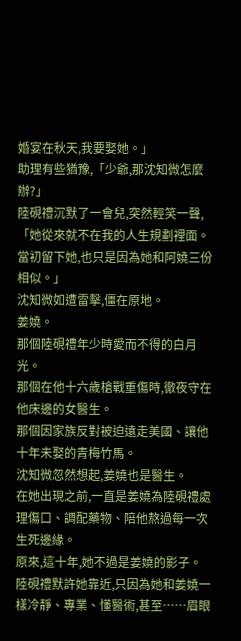婚宴在秋天,我要娶她。」
助理有些猶豫,「少爺,那沈知微怎麼辦?」
陸硯禮沉默了一會兒,突然輕笑一聲,「她從來就不在我的人生規劃裡面。當初留下她,也只是因為她和阿嬈三份相似。」
沈知微如遭雷擊,僵在原地。
姜嬈。
那個陸硯禮年少時愛而不得的白月光。
那個在他十六歲槍戰重傷時,徹夜守在他床邊的女醫生。
那個因家族反對被迫遠走美國、讓他十年未娶的青梅竹馬。
沈知微忽然想起,姜嬈也是醫生。
在她出現之前,一直是姜嬈為陸硯禮處理傷口、調配藥物、陪他熬過每一次生死邊緣。
原來,這十年,她不過是姜嬈的影子。
陸硯禮默許她靠近,只因為她和姜嬈一樣冷靜、專業、懂醫術,甚至……眉眼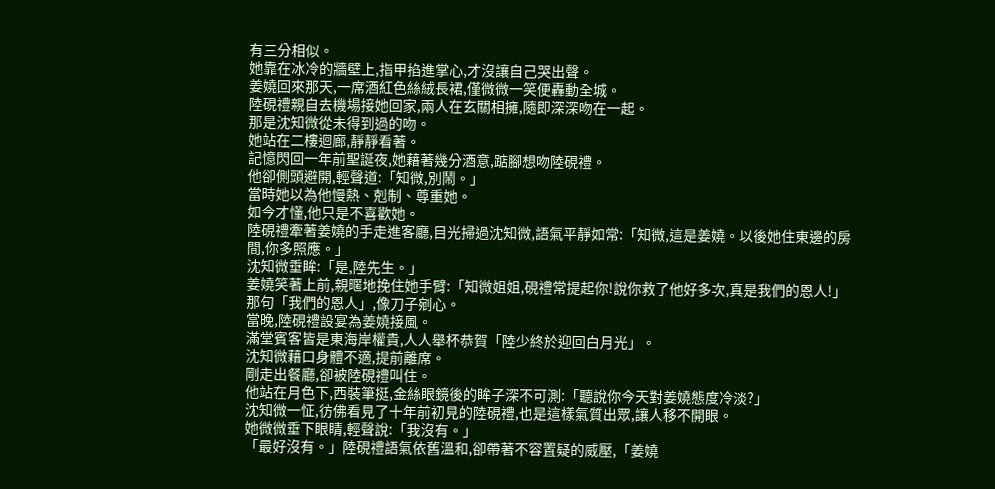有三分相似。
她靠在冰冷的牆壁上,指甲掐進掌心,才沒讓自己哭出聲。
姜嬈回來那天,一席酒紅色絲絨長裙,僅微微一笑便轟動全城。
陸硯禮親自去機場接她回家,兩人在玄關相擁,隨即深深吻在一起。
那是沈知微從未得到過的吻。
她站在二樓迴廊,靜靜看著。
記憶閃回一年前聖誕夜,她藉著幾分酒意,踮腳想吻陸硯禮。
他卻側頭避開,輕聲道:「知微,別鬧。」
當時她以為他慢熱、剋制、尊重她。
如今才懂,他只是不喜歡她。
陸硯禮牽著姜嬈的手走進客廳,目光掃過沈知微,語氣平靜如常:「知微,這是姜嬈。以後她住東邊的房間,你多照應。」
沈知微垂眸:「是,陸先生。」
姜嬈笑著上前,親暱地挽住她手臂:「知微姐姐,硯禮常提起你!說你救了他好多次,真是我們的恩人!」
那句「我們的恩人」,像刀子剜心。
當晚,陸硯禮設宴為姜嬈接風。
滿堂賓客皆是東海岸權貴,人人舉杯恭賀「陸少終於迎回白月光」。
沈知微藉口身體不適,提前離席。
剛走出餐廳,卻被陸硯禮叫住。
他站在月色下,西裝筆挺,金絲眼鏡後的眸子深不可測:「聽說你今天對姜嬈態度冷淡?」
沈知微一怔,彷佛看見了十年前初見的陸硯禮,也是這樣氣質出眾,讓人移不開眼。
她微微垂下眼睛,輕聲說:「我沒有。」
「最好沒有。」陸硯禮語氣依舊溫和,卻帶著不容置疑的威壓,「姜嬈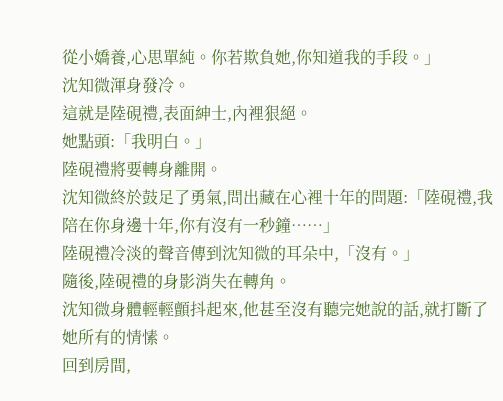從小嬌養,心思單純。你若欺負她,你知道我的手段。」
沈知微渾身發冷。
這就是陸硯禮,表面紳士,內裡狠絕。
她點頭:「我明白。」
陸硯禮將要轉身離開。
沈知微終於鼓足了勇氣,問出藏在心裡十年的問題:「陸硯禮,我陪在你身邊十年,你有沒有一秒鐘……」
陸硯禮冷淡的聲音傳到沈知微的耳朵中,「沒有。」
隨後,陸硯禮的身影消失在轉角。
沈知微身體輕輕顫抖起來,他甚至沒有聽完她說的話,就打斷了她所有的情愫。
回到房間,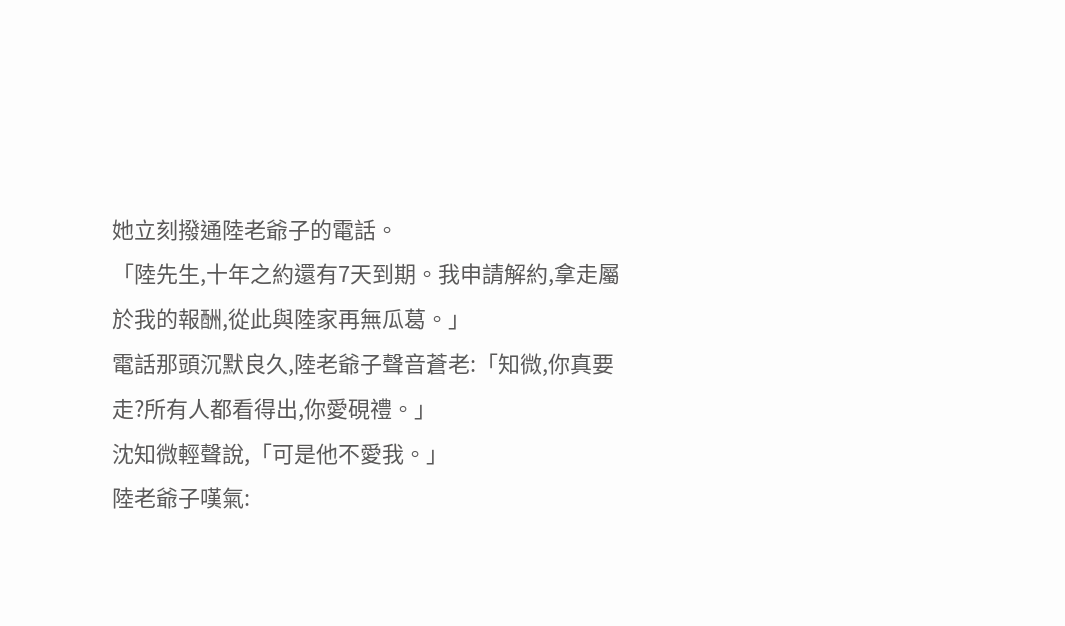她立刻撥通陸老爺子的電話。
「陸先生,十年之約還有7天到期。我申請解約,拿走屬於我的報酬,從此與陸家再無瓜葛。」
電話那頭沉默良久,陸老爺子聲音蒼老:「知微,你真要走?所有人都看得出,你愛硯禮。」
沈知微輕聲說,「可是他不愛我。」
陸老爺子嘆氣: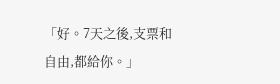「好。7天之後,支票和自由,都給你。」